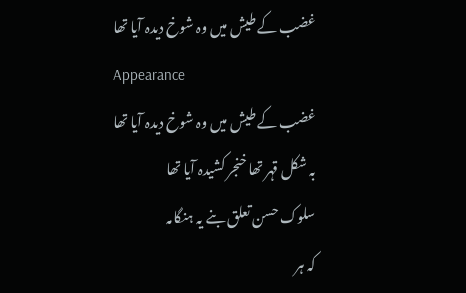غضب کے طیش میں وہ شوخ دیدہ آیا تھا
Appearance
غضب کے طیش میں وہ شوخ دیدہ آیا تھا
بہ شکل قہر تھا خنجر کشیدہ آیا تھا
سلوک حسن تعلق بنے یہ ہنگامہ
کہ ہر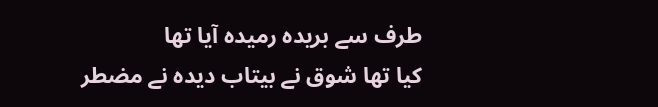طرف سے بریدہ رمیدہ آیا تھا
کیا تھا شوق نے بیتاب دیدہ نے مضطر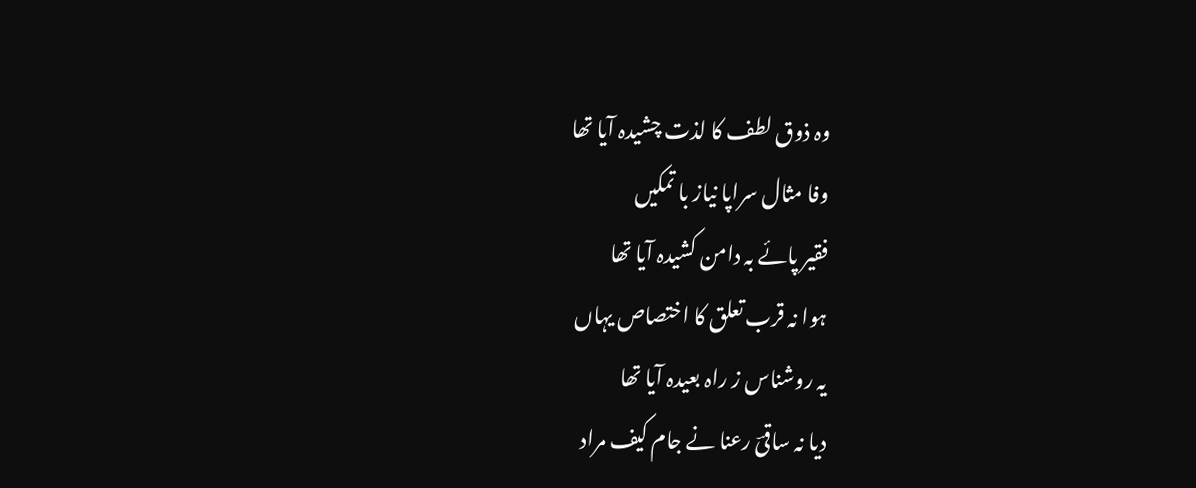وہ ذوق لطف کا لذت چشیدہ آیا تھا
وفا مثال سراپا نیاز با تمکیں
فقیر پائے بہ دامن کشیدہ آیا تھا
ہوا نہ قرب تعلق کا اختصاص یہاں
یہ روشناس ز راہ بعیدہ آیا تھا
دیا نہ ساقیؔ رعنا نے جام کیف مراد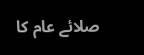صلائے عام کا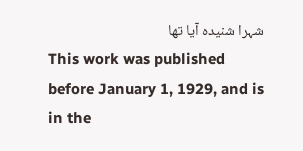شہرا شنیدہ آیا تھا
This work was published before January 1, 1929, and is in the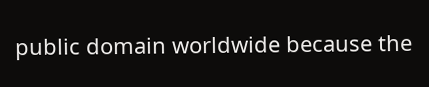public domain worldwide because the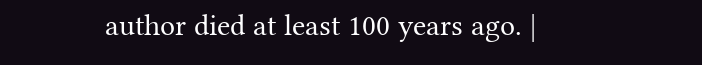author died at least 100 years ago. |